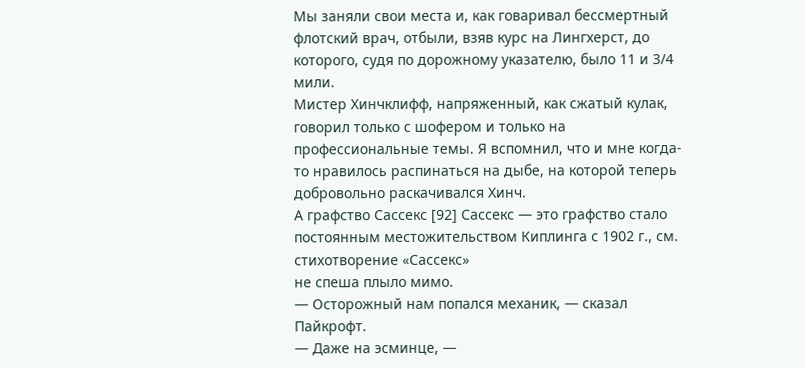Мы заняли свои места и, как говаривал бессмертный флотский врач, отбыли, взяв курс на Лингхерст, до которого, судя по дорожному указателю, было 11 и 3/4 мили.
Мистер Хинчклифф, напряженный, как сжатый кулак, говорил только с шофером и только на профессиональные темы. Я вспомнил, что и мне когда-то нравилось распинаться на дыбе, на которой теперь добровольно раскачивался Хинч.
А графство Сассекс [92] Сассекс — это графство стало постоянным местожительством Киплинга с 1902 г., см. стихотворение «Сассекс»
не спеша плыло мимо.
— Осторожный нам попался механик, — сказал Пайкрофт.
— Даже на эсминце, —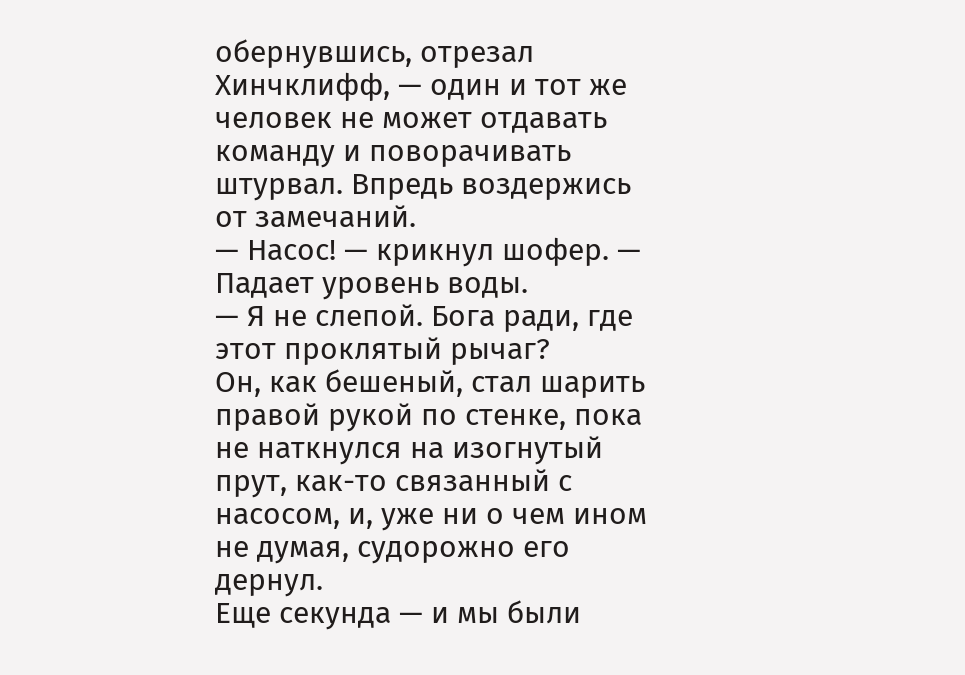обернувшись, отрезал Хинчклифф, — один и тот же человек не может отдавать команду и поворачивать штурвал. Впредь воздержись от замечаний.
— Насос! — крикнул шофер. — Падает уровень воды.
— Я не слепой. Бога ради, где этот проклятый рычаг?
Он, как бешеный, стал шарить правой рукой по стенке, пока не наткнулся на изогнутый прут, как-то связанный с насосом, и, уже ни о чем ином не думая, судорожно его дернул.
Еще секунда — и мы были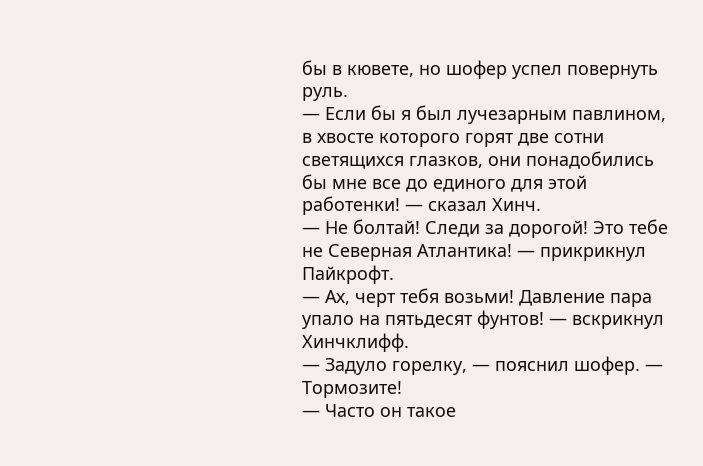бы в кювете, но шофер успел повернуть руль.
— Если бы я был лучезарным павлином, в хвосте которого горят две сотни светящихся глазков, они понадобились бы мне все до единого для этой работенки! — сказал Хинч.
— Не болтай! Следи за дорогой! Это тебе не Северная Атлантика! — прикрикнул Пайкрофт.
— Ах, черт тебя возьми! Давление пара упало на пятьдесят фунтов! — вскрикнул Хинчклифф.
— Задуло горелку, — пояснил шофер. — Тормозите!
— Часто он такое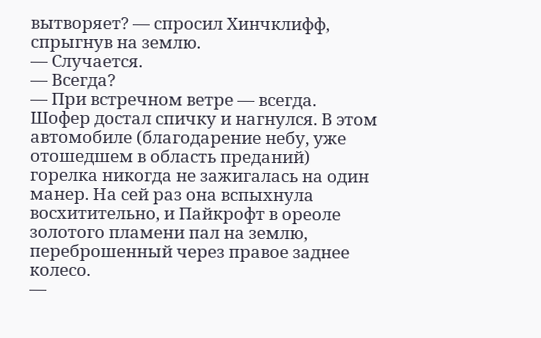вытворяет? — спросил Хинчклифф, спрыгнув на землю.
— Случается.
— Всегда?
— При встречном ветре — всегда.
Шофер достал спичку и нагнулся. В этом автомобиле (благодарение небу, уже отошедшем в область преданий) горелка никогда не зажигалась на один манер. На сей раз она вспыхнула восхитительно, и Пайкрофт в ореоле золотого пламени пал на землю, переброшенный через правое заднее колесо.
—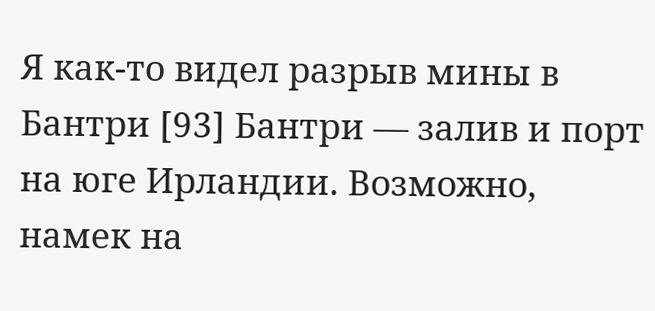Я как-то видел разрыв мины в Бантри [93] Бантри — залив и порт на юге Ирландии. Возможно, намек на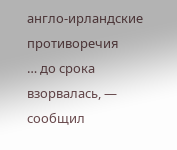англо-ирландские противоречия
… до срока взорвалась, — сообщил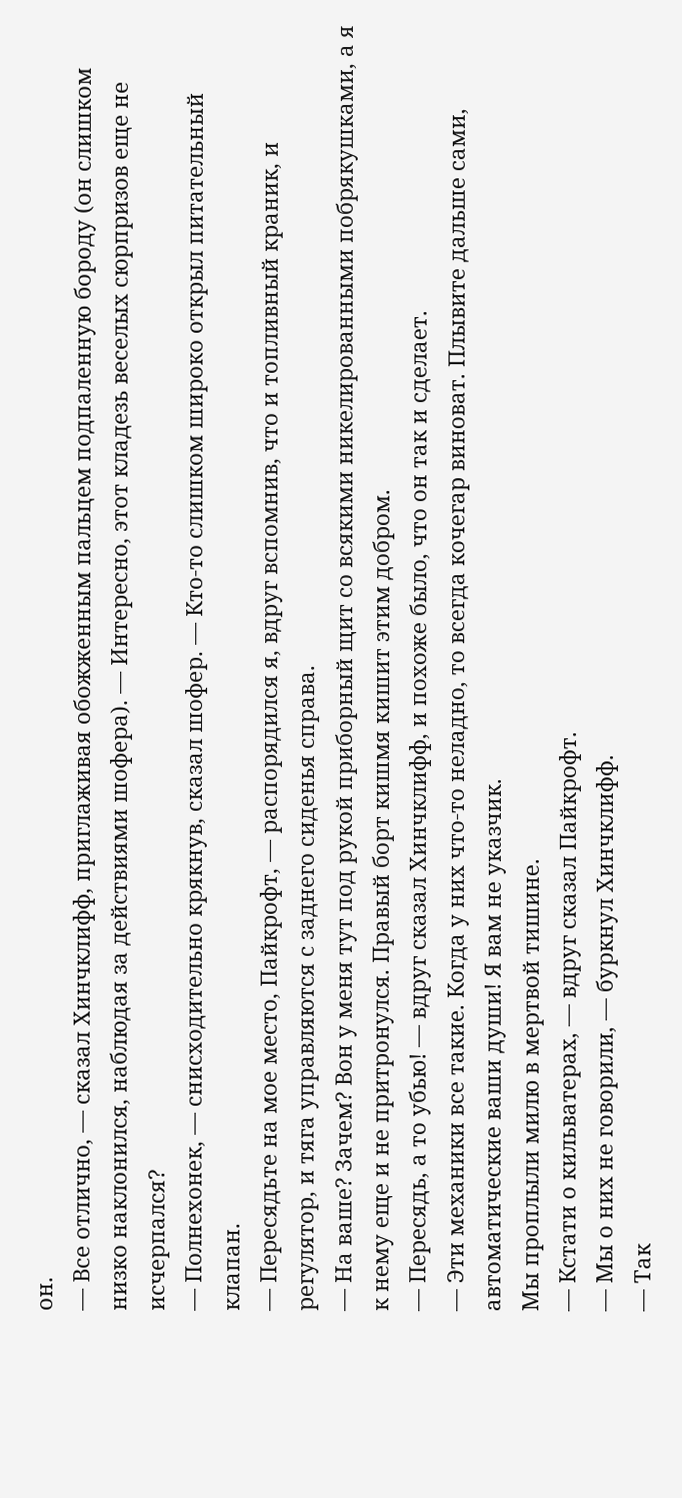он.
— Все отлично, — сказал Хинчклифф, приглаживая обожженным пальцем подпаленную бороду (он слишком низко наклонился, наблюдая за действиями шофера). — Интересно, этот кладезь веселых сюрпризов еще не исчерпался?
— Полнехонек, — снисходительно крякнув, сказал шофер. — Кто-то слишком широко открыл питательный клапан.
— Пересядьте на мое место, Пайкрофт, — распорядился я, вдруг вспомнив, что и топливный краник, и регулятор, и тяга управляются с заднего сиденья справа.
— На ваше? Зачем? Вон у меня тут под рукой приборный щит со всякими никелированными побрякушками, а я к нему еще и не притронулся. Правый борт кишмя кишит этим добром.
— Пересядь, а то убью! — вдруг сказал Хинчклифф, и похоже было, что он так и сделает.
— Эти механики все такие. Когда у них что-то неладно, то всегда кочегар виноват. Плывите дальше сами, автоматические ваши души! Я вам не указчик.
Мы проплыли милю в мертвой тишине.
— Кстати о кильватерах, — вдруг сказал Пайкрофт.
— Мы о них не говорили, — буркнул Хинчклифф.
— Так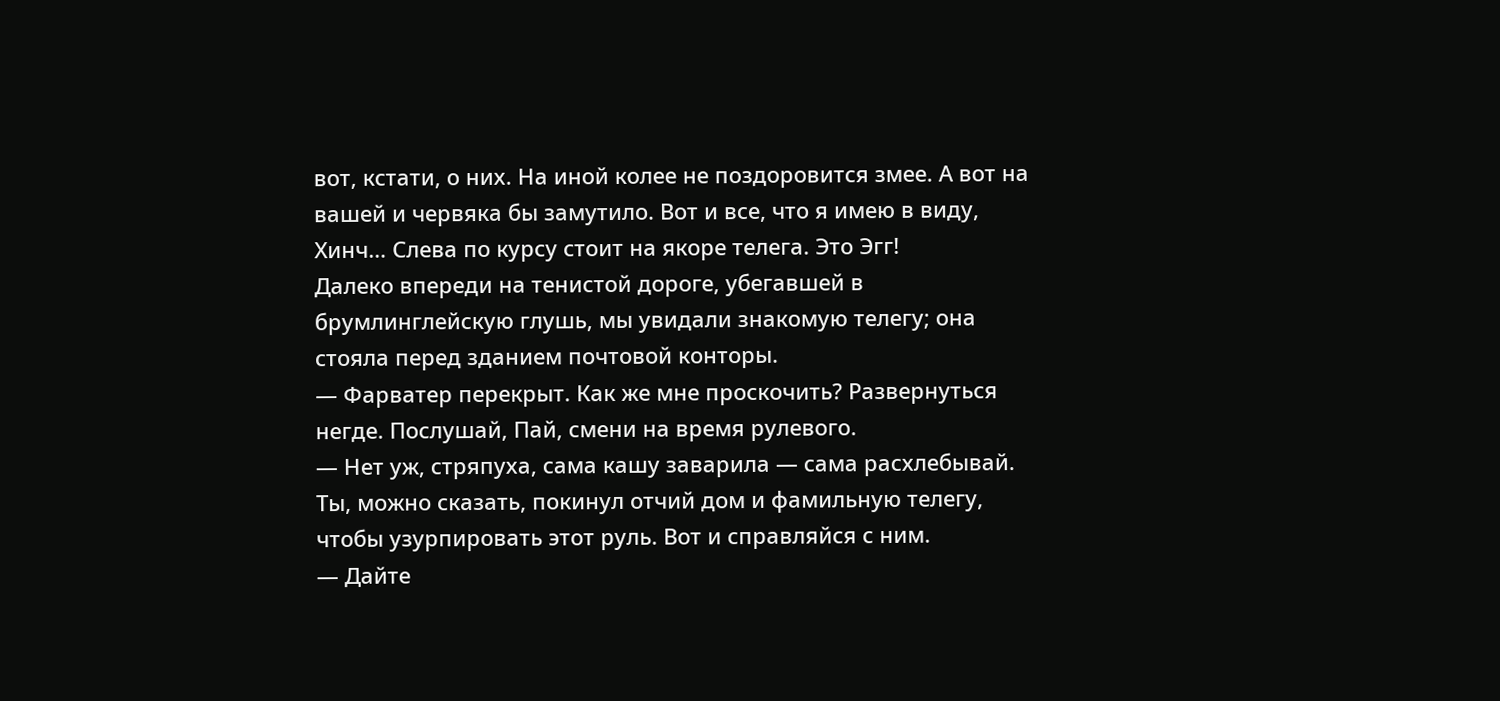вот, кстати, о них. На иной колее не поздоровится змее. А вот на вашей и червяка бы замутило. Вот и все, что я имею в виду, Хинч… Слева по курсу стоит на якоре телега. Это Эгг!
Далеко впереди на тенистой дороге, убегавшей в брумлинглейскую глушь, мы увидали знакомую телегу; она стояла перед зданием почтовой конторы.
— Фарватер перекрыт. Как же мне проскочить? Развернуться негде. Послушай, Пай, смени на время рулевого.
— Нет уж, стряпуха, сама кашу заварила — сама расхлебывай. Ты, можно сказать, покинул отчий дом и фамильную телегу, чтобы узурпировать этот руль. Вот и справляйся с ним.
— Дайте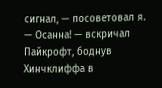сигнал, — посоветовал я.
— Осанна! — вскричал Пайкрофт, боднув Хинчклиффа в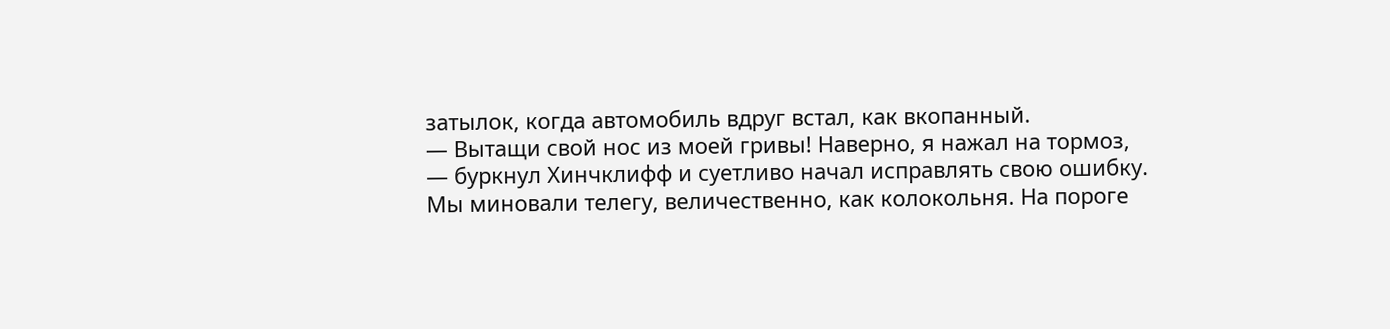затылок, когда автомобиль вдруг встал, как вкопанный.
— Вытащи свой нос из моей гривы! Наверно, я нажал на тормоз, — буркнул Хинчклифф и суетливо начал исправлять свою ошибку.
Мы миновали телегу, величественно, как колокольня. На пороге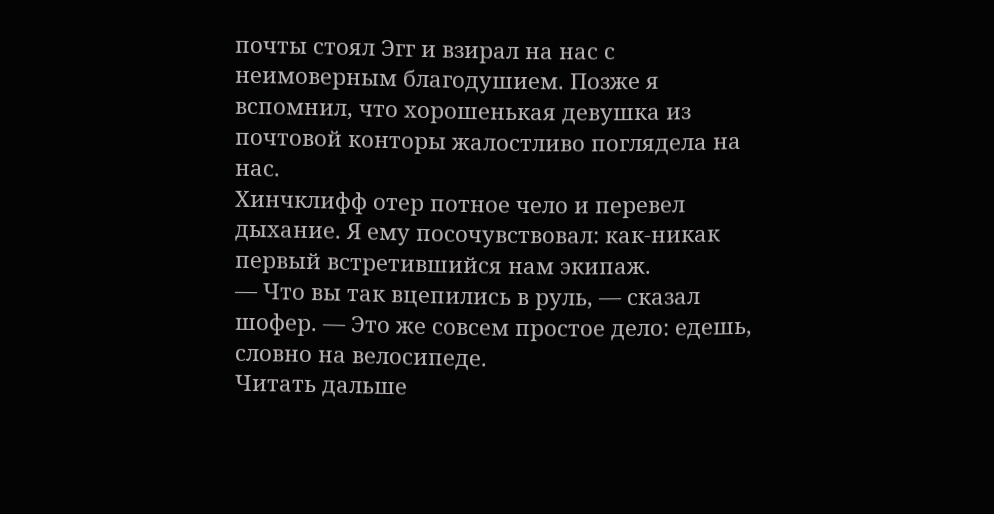почты стоял Эгг и взирал на нас с неимоверным благодушием. Позже я вспомнил, что хорошенькая девушка из почтовой конторы жалостливо поглядела на нас.
Хинчклифф отер потное чело и перевел дыхание. Я ему посочувствовал: как-никак первый встретившийся нам экипаж.
— Что вы так вцепились в руль, — сказал шофер. — Это же совсем простое дело: едешь, словно на велосипеде.
Читать дальше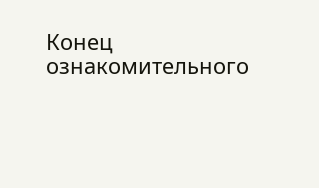Конец ознакомительного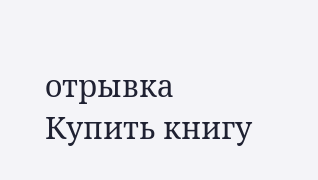отрывка
Купить книгу